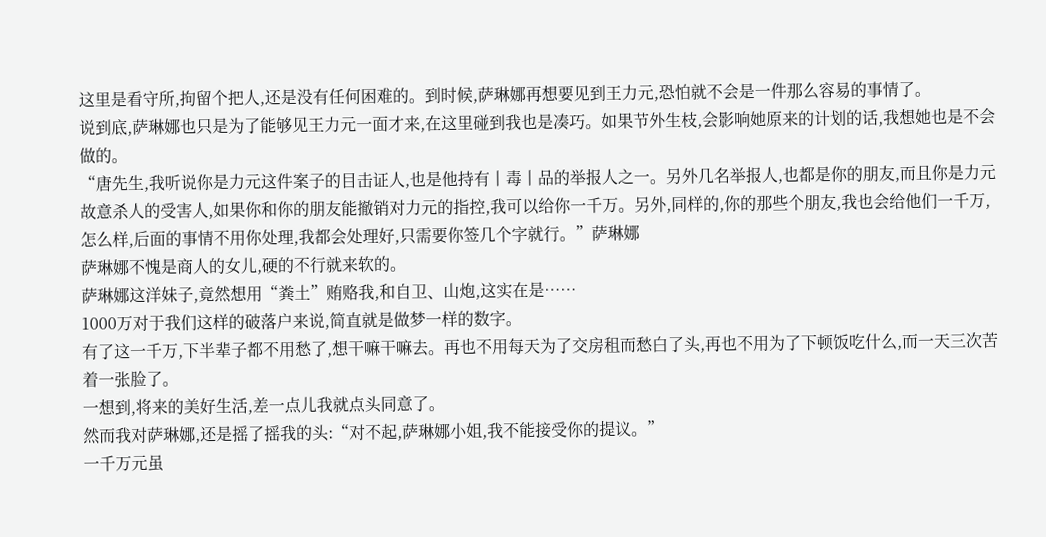这里是看守所,拘留个把人,还是没有任何困难的。到时候,萨琳娜再想要见到王力元,恐怕就不会是一件那么容易的事情了。
说到底,萨琳娜也只是为了能够见王力元一面才来,在这里碰到我也是凑巧。如果节外生枝,会影响她原来的计划的话,我想她也是不会做的。
“唐先生,我听说你是力元这件案子的目击证人,也是他持有丨毒丨品的举报人之一。另外几名举报人,也都是你的朋友,而且你是力元故意杀人的受害人,如果你和你的朋友能撤销对力元的指控,我可以给你一千万。另外,同样的,你的那些个朋友,我也会给他们一千万,怎么样,后面的事情不用你处理,我都会处理好,只需要你签几个字就行。”萨琳娜
萨琳娜不愧是商人的女儿,硬的不行就来软的。
萨琳娜这洋妹子,竟然想用“粪土”贿赂我,和自卫、山炮,这实在是……
1000万对于我们这样的破落户来说,简直就是做梦一样的数字。
有了这一千万,下半辈子都不用愁了,想干嘛干嘛去。再也不用每天为了交房租而愁白了头,再也不用为了下顿饭吃什么,而一天三次苦着一张脸了。
一想到,将来的美好生活,差一点儿我就点头同意了。
然而我对萨琳娜,还是摇了摇我的头:“对不起,萨琳娜小姐,我不能接受你的提议。”
一千万元虽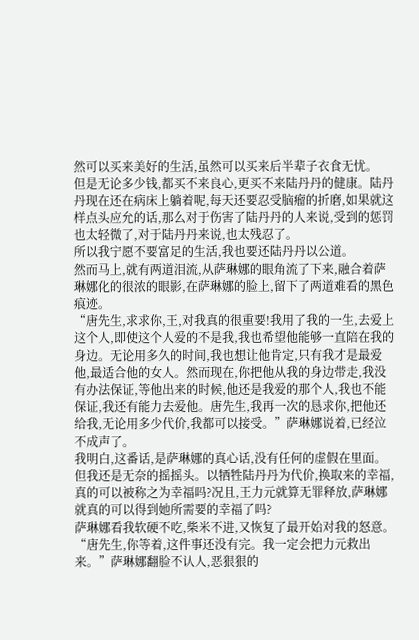然可以买来美好的生活,虽然可以买来后半辈子衣食无忧。
但是无论多少钱,都买不来良心,更买不来陆丹丹的健康。陆丹丹现在还在病床上躺着呢,每天还要忍受脑瘤的折磨,如果就这样点头应允的话,那么对于伤害了陆丹丹的人来说,受到的惩罚也太轻微了,对于陆丹丹来说,也太残忍了。
所以我宁愿不要富足的生活,我也要还陆丹丹以公道。
然而马上,就有两道泪流,从萨琳娜的眼角流了下来,融合着萨琳娜化的很浓的眼影,在萨琳娜的脸上,留下了两道难看的黑色痕迹。
“唐先生,求求你,王,对我真的很重要!我用了我的一生,去爱上这个人,即使这个人爱的不是我,我也希望他能够一直陪在我的身边。无论用多久的时间,我也想让他肯定,只有我才是最爱他,最适合他的女人。然而现在,你把他从我的身边带走,我没有办法保证,等他出来的时候,他还是我爱的那个人,我也不能保证,我还有能力去爱他。唐先生,我再一次的恳求你,把他还给我,无论用多少代价,我都可以接受。”萨琳娜说着,已经泣不成声了。
我明白,这番话,是萨琳娜的真心话,没有任何的虚假在里面。
但我还是无奈的摇摇头。以牺牲陆丹丹为代价,换取来的幸福,真的可以被称之为幸福吗?况且,王力元就算无罪释放,萨琳娜就真的可以得到她所需要的幸福了吗?
萨琳娜看我软硬不吃,柴米不进,又恢复了最开始对我的怒意。
“唐先生,你等着,这件事还没有完。我一定会把力元救出来。”萨琳娜翻脸不认人,恶狠狠的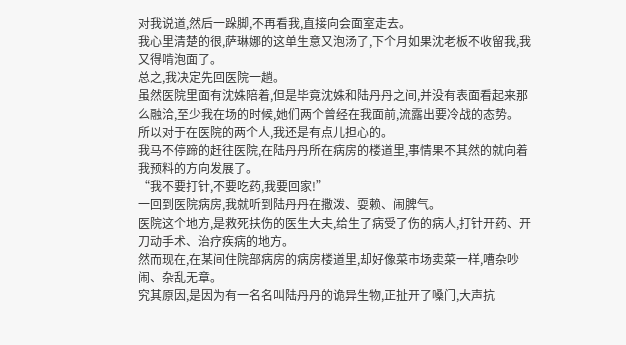对我说道,然后一跺脚,不再看我,直接向会面室走去。
我心里清楚的很,萨琳娜的这单生意又泡汤了,下个月如果沈老板不收留我,我又得啃泡面了。
总之,我决定先回医院一趟。
虽然医院里面有沈姝陪着,但是毕竟沈姝和陆丹丹之间,并没有表面看起来那么融洽,至少我在场的时候,她们两个曾经在我面前,流露出要冷战的态势。
所以对于在医院的两个人,我还是有点儿担心的。
我马不停蹄的赶往医院,在陆丹丹所在病房的楼道里,事情果不其然的就向着我预料的方向发展了。
“我不要打针,不要吃药,我要回家!”
一回到医院病房,我就听到陆丹丹在撒泼、耍赖、闹脾气。
医院这个地方,是救死扶伤的医生大夫,给生了病受了伤的病人,打针开药、开刀动手术、治疗疾病的地方。
然而现在,在某间住院部病房的病房楼道里,却好像菜市场卖菜一样,嘈杂吵闹、杂乱无章。
究其原因,是因为有一名名叫陆丹丹的诡异生物,正扯开了嗓门,大声抗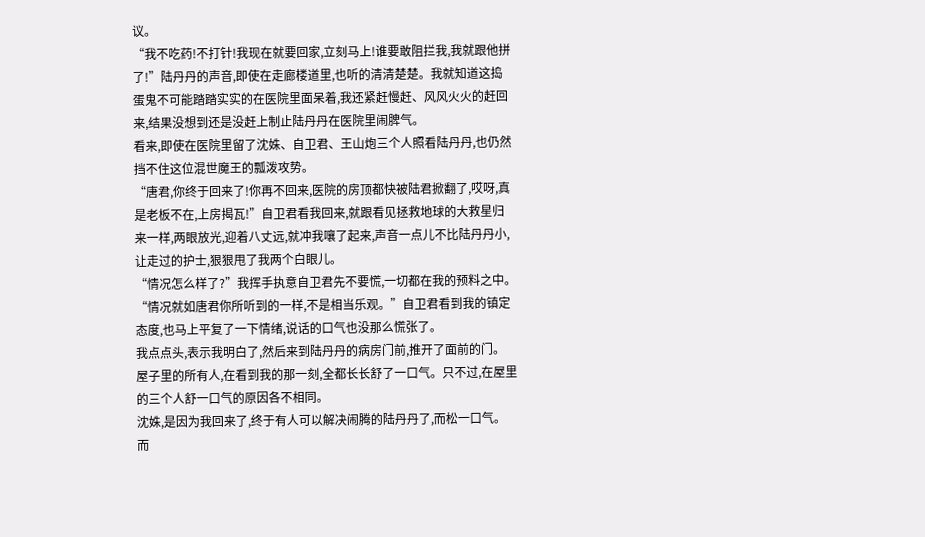议。
“我不吃药!不打针!我现在就要回家,立刻马上!谁要敢阻拦我,我就跟他拼了!”陆丹丹的声音,即使在走廊楼道里,也听的清清楚楚。我就知道这捣蛋鬼不可能踏踏实实的在医院里面呆着,我还紧赶慢赶、风风火火的赶回来,结果没想到还是没赶上制止陆丹丹在医院里闹脾气。
看来,即使在医院里留了沈姝、自卫君、王山炮三个人照看陆丹丹,也仍然挡不住这位混世魔王的瓢泼攻势。
“唐君,你终于回来了!你再不回来,医院的房顶都快被陆君掀翻了,哎呀,真是老板不在,上房揭瓦!”自卫君看我回来,就跟看见拯救地球的大救星归来一样,两眼放光,迎着八丈远,就冲我嚷了起来,声音一点儿不比陆丹丹小,让走过的护士,狠狠甩了我两个白眼儿。
“情况怎么样了?”我挥手执意自卫君先不要慌,一切都在我的预料之中。
“情况就如唐君你所听到的一样,不是相当乐观。”自卫君看到我的镇定态度,也马上平复了一下情绪,说话的口气也没那么慌张了。
我点点头,表示我明白了,然后来到陆丹丹的病房门前,推开了面前的门。
屋子里的所有人,在看到我的那一刻,全都长长舒了一口气。只不过,在屋里的三个人舒一口气的原因各不相同。
沈姝,是因为我回来了,终于有人可以解决闹腾的陆丹丹了,而松一口气。
而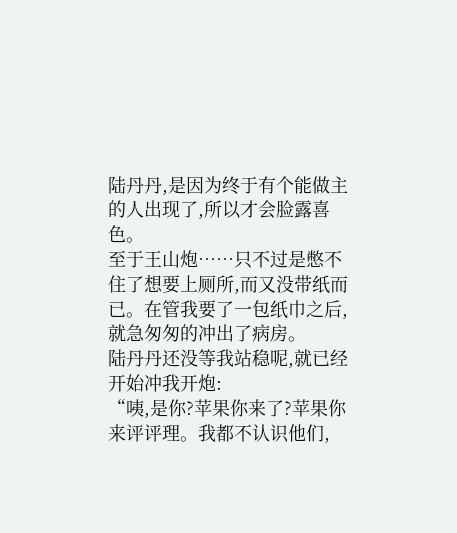陆丹丹,是因为终于有个能做主的人出现了,所以才会脸露喜色。
至于王山炮……只不过是憋不住了想要上厕所,而又没带纸而已。在管我要了一包纸巾之后,就急匆匆的冲出了病房。
陆丹丹还没等我站稳呢,就已经开始冲我开炮:
“咦,是你?苹果你来了?苹果你来评评理。我都不认识他们,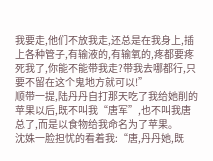我要走,他们不放我走,还总是在我身上,插上各种管子,有输液的,有输氧的,疼都要疼死我了,你能不能带我走?带我去哪都行,只要不留在这个鬼地方就可以!”
顺带一提,陆丹丹自打那天吃了我给她削的苹果以后,既不叫我“唐军”,也不叫我唐总了,而是以食物给我命名为了苹果。
沈姝一脸担忧的看着我:“唐,丹丹她,既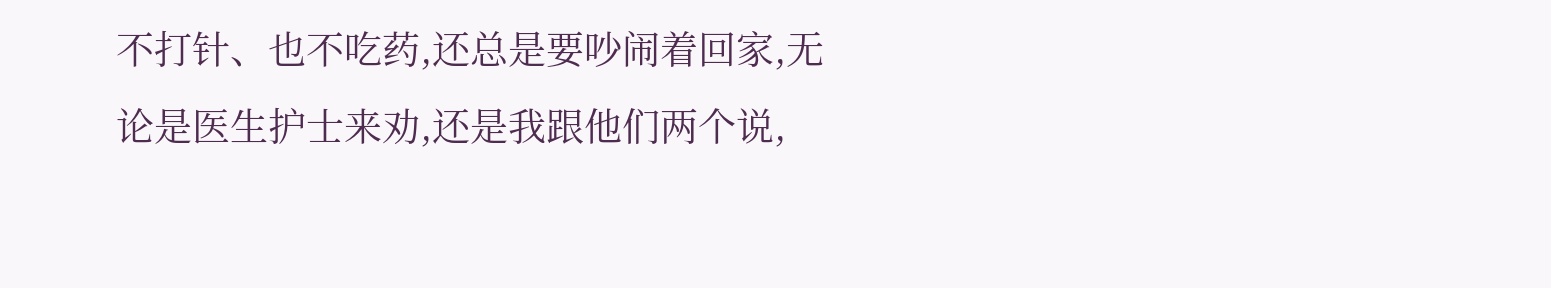不打针、也不吃药,还总是要吵闹着回家,无论是医生护士来劝,还是我跟他们两个说,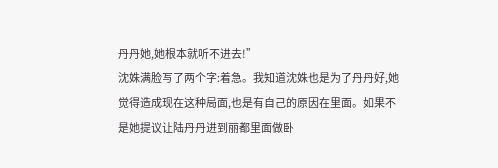丹丹她,她根本就听不进去!”
沈姝满脸写了两个字:着急。我知道沈姝也是为了丹丹好,她觉得造成现在这种局面,也是有自己的原因在里面。如果不是她提议让陆丹丹进到丽都里面做卧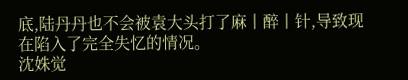底,陆丹丹也不会被袁大头打了麻丨醉丨针,导致现在陷入了完全失忆的情况。
沈姝觉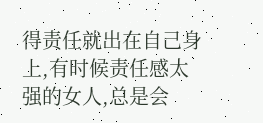得责任就出在自己身上,有时候责任感太强的女人,总是会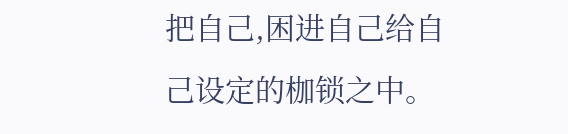把自己,困进自己给自己设定的枷锁之中。